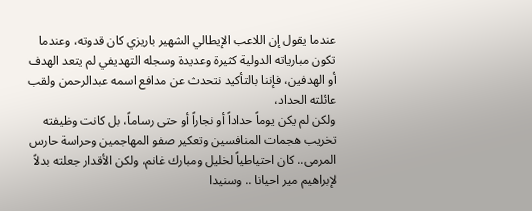عندما يقول إن اللاعب الإيطالي الشهير باريزي كان قدوته، وعندما تكون مبارياته الدولية كثيرة وعديدة وسجله التهديفي لم يتعد الهدف أو الهدفين، فإننا بالتأكيد نتحدث عن مدافع اسمه عبدالرحمن ولقب عائلته الحداد،
ولكن لم يكن يوماً حداداً أو نجاراً أو حتى رساماً، بل كانت وظيفته تخريب هجمات المنافسين وتعكير صفو المهاجمين وحراسة حارس المرمى.. كان احتياطياً لخليل ومبارك غانم، ولكن الأقدار جعلته بدلاً لإبراهيم مير احيانا .. وسنيدا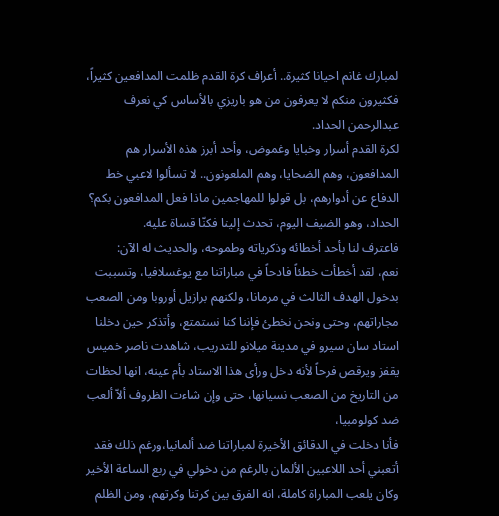لمبارك غانم احيانا كثيرة.. أعراف كرة القدم ظلمت المدافعين كثيراً، فكثيرون منكم لا يعرفون من هو باريزي بالأساس كي نعرف عبدالرحمن الحداد.
لكرة القدم أسرار وخبايا وغموض، وأحد أبرز هذه الأسرار هم المدافعون، وهم الضحايا، وهم الملعونون.. لا تسألوا لاعبي خط الدفاع عن أدوارهم، بل قولوا للمهاجمين ماذا فعل المدافعون بكم؟ الحداد، وهو الضيف اليوم، تحدث إلينا فكنّا قساة عليه.
فاعترف لنا بأحد أخطائه وذكرياته وطموحه، والحديث له الآن:
نعم، لقد أخطأت خطئاً فادحاً في مباراتنا مع يوغسلافيا، وتسببت بدخول الهدف الثالث في مرمانا، ولكنهم برازيل أوروبا ومن الصعب مجاراتهم، وحتى ونحن نخطئ فإننا كنا نستمتع، وأتذكر حين دخلنا استاد سان سيرو في مدينة ميلانو للتدريب، شاهدت ناصر خميس يقفز ويرقص فرحاً لأنه دخل ورأى هذا الاستاد بأم عينه، انها لحظات من التاريخ من الصعب نسيانها، حتى وإن شاءت الظروف ألاّ ألعب ضد كولومبيا،
فأنا دخلت في الدقائق الأخيرة لمباراتنا ضد ألمانيا،ورغم ذلك فقد أتعبني أحد اللاعبين الألمان بالرغم من دخولي في ربع الساعة الأخير وكان يلعب المباراة كاملة، انه الفرق بين كرتنا وكرتهم، ومن الظلم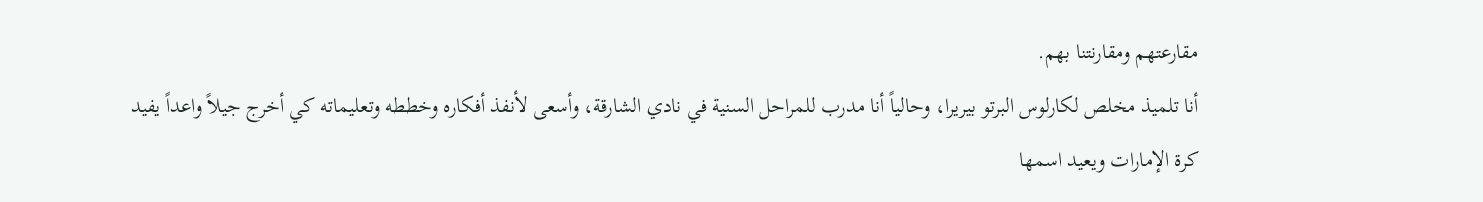مقارعتهم ومقارنتنا بهم.
أنا تلميذ مخلص لكارلوس البرتو بيريرا، وحالياً أنا مدرب للمراحل السنية في نادي الشارقة، وأسعى لأنفذ أفكاره وخططه وتعليماته كي أخرج جيلاً واعداً يفيد كرة الإمارات ويعيد اسمها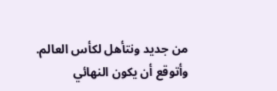من جديد ونتأهل لكأس العالم. وأتوقع أن يكون النهائي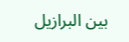بين البرازيل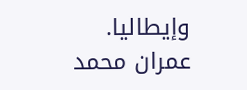وإيطاليا.
عمران محمد